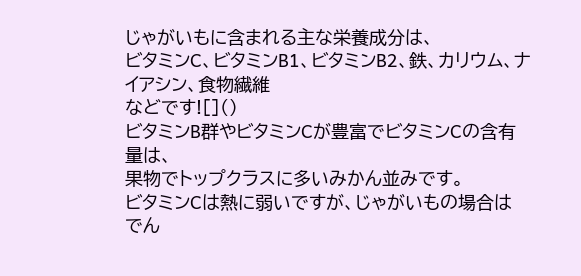じゃがいもに含まれる主な栄養成分は、
ビタミンC、ビタミンB1、ビタミンB2、鉄、カリウム、ナイアシン、食物繊維
などです![]()
ビタミンB群やビタミンCが豊富でビタミンCの含有量は、
果物でトップクラスに多いみかん並みです。
ビタミンCは熱に弱いですが、じゃがいもの場合は
でん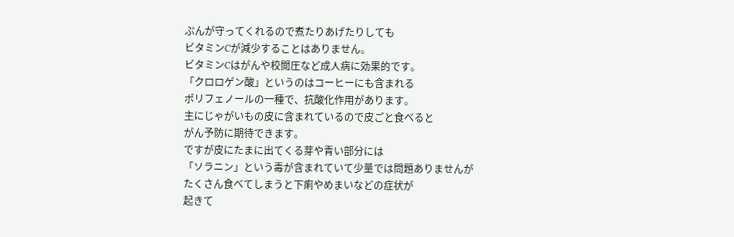ぷんが守ってくれるので煮たりあげたりしても
ビタミンCが減少することはありません。
ビタミンCはがんや校閲圧など成人病に効果的です。
「クロロゲン酸」というのはコーヒーにも含まれる
ポリフェノールの一種で、抗酸化作用があります。
主にじゃがいもの皮に含まれているので皮ごと食べると
がん予防に期待できます。
ですが皮にたまに出てくる芽や青い部分には
「ソラニン」という毒が含まれていて少量では問題ありませんが
たくさん食べてしまうと下痢やめまいなどの症状が
起きて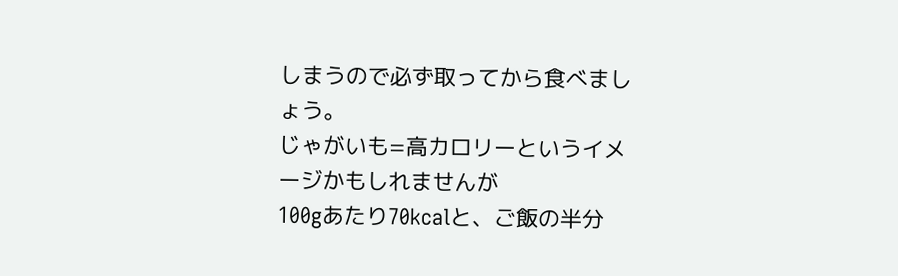しまうので必ず取ってから食べましょう。
じゃがいも=高カロリーというイメージかもしれませんが
100gあたり70kcalと、ご飯の半分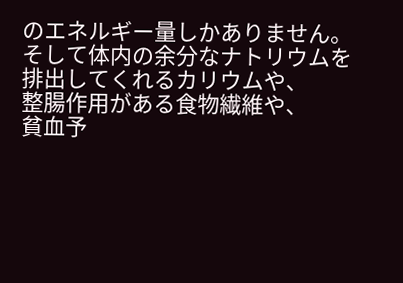のエネルギー量しかありません。
そして体内の余分なナトリウムを排出してくれるカリウムや、
整腸作用がある食物繊維や、
貧血予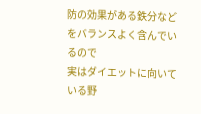防の効果がある鉄分などをバランスよく含んでいるので
実はダイエットに向いている野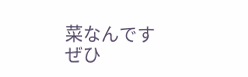菜なんです
ぜひ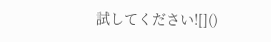試してください![]()